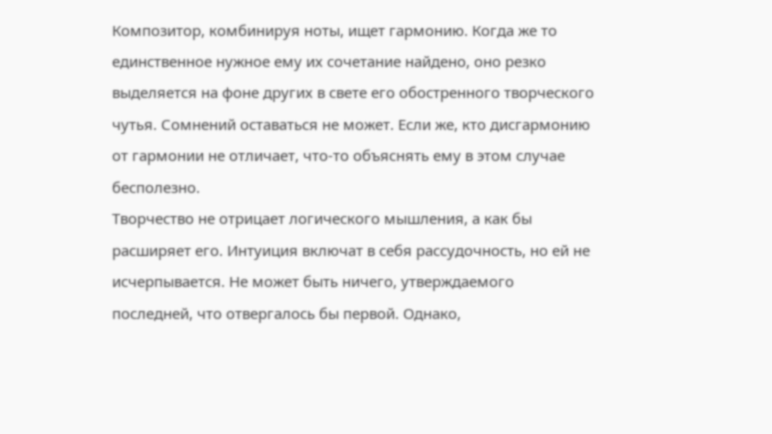Композитор, комбинируя ноты, ищет гармонию. Когда же то единственное нужное ему их сочетание найдено, оно резко выделяется на фоне других в свете его обостренного творческого чутья. Сомнений оставаться не может. Если же, кто дисгармонию от гармонии не отличает, что-то объяснять ему в этом случае бесполезно.
Творчество не отрицает логического мышления, а как бы расширяет его. Интуиция включат в себя рассудочность, но ей не исчерпывается. Не может быть ничего, утверждаемого последней, что отвергалось бы первой. Однако,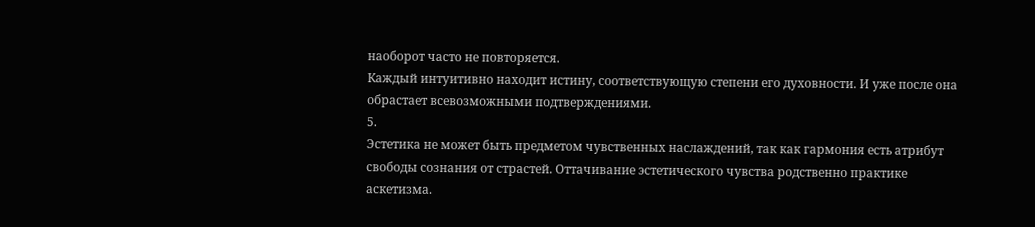наоборот часто не повторяется.
Каждый интуитивно находит истину, соответствующую степени его духовности. И уже после она обрастает всевозможными подтверждениями.
5.
Эстетика не может быть предметом чувственных наслаждений, так как гармония есть атрибут свободы сознания от страстей. Оттачивание эстетического чувства родственно практике аскетизма.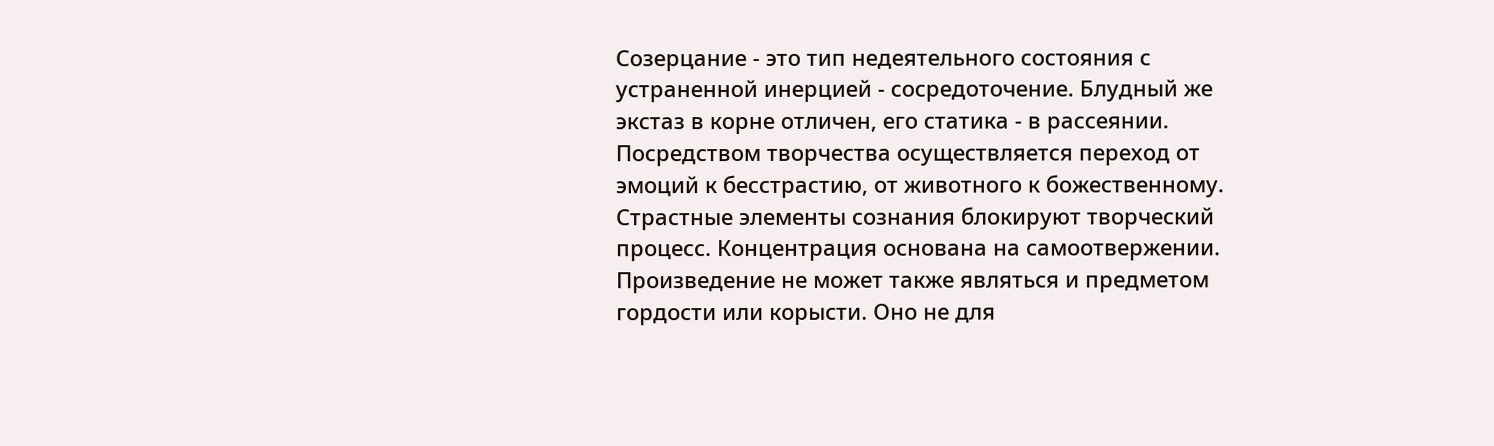Созерцание - это тип недеятельного состояния с устраненной инерцией - сосредоточение. Блудный же экстаз в корне отличен, его статика - в рассеянии.
Посредством творчества осуществляется переход от эмоций к бесстрастию, от животного к божественному. Страстные элементы сознания блокируют творческий процесс. Концентрация основана на самоотвержении. Произведение не может также являться и предметом гордости или корысти. Оно не для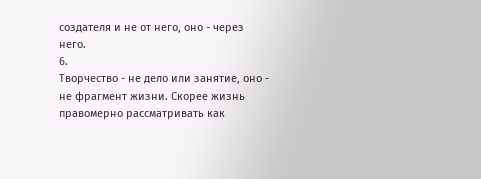создателя и не от него, оно - через него.
6.
Творчество - не дело или занятие, оно - не фрагмент жизни. Скорее жизнь правомерно рассматривать как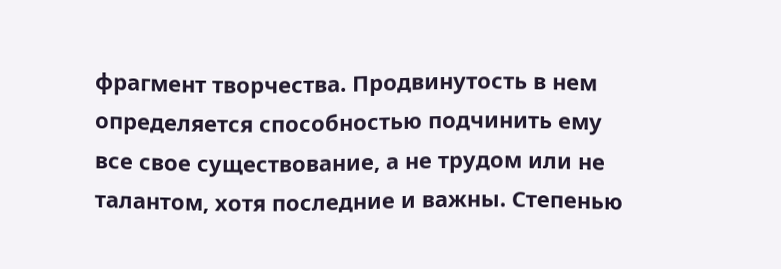фрагмент творчества. Продвинутость в нем определяется способностью подчинить ему все свое существование, а не трудом или не талантом, хотя последние и важны. Степенью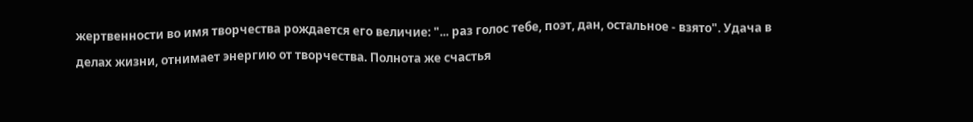жертвенности во имя творчества рождается его величие: "... раз голос тебе, поэт, дан, остальное - взято". Удача в делах жизни, отнимает энергию от творчества. Полнота же счастья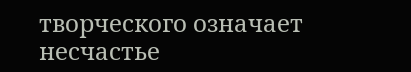творческого означает несчастье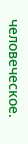человеческое.